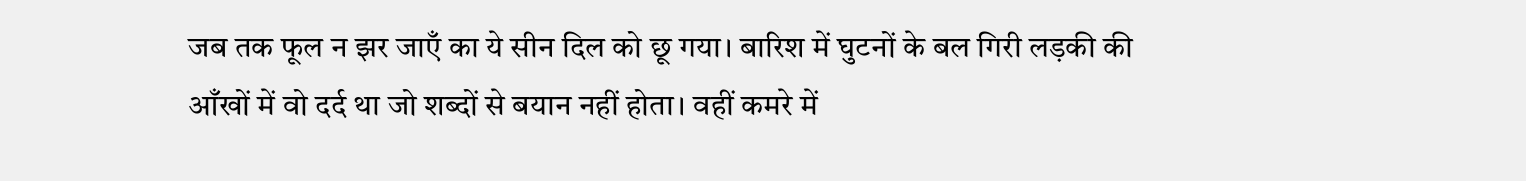जब तक फूल न झर जाएँ का ये सीन दिल को छू गया। बारिश में घुटनों के बल गिरी लड़की की आँखों में वो दर्द था जो शब्दों से बयान नहीं होता। वहीं कमरे में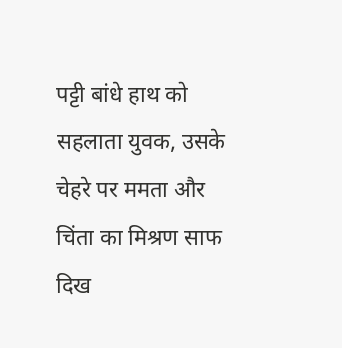पट्टी बांधे हाथ को सहलाता युवक, उसके चेहरे पर ममता और चिंता का मिश्रण साफ दिख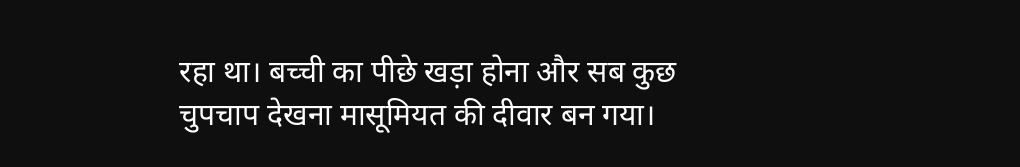रहा था। बच्ची का पीछे खड़ा होना और सब कुछ चुपचाप देखना मासूमियत की दीवार बन गया।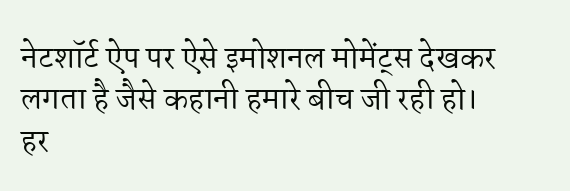नेटशॉर्ट ऐप पर ऐसे इमोशनल मोमेंट्स देखकर लगता है जैसे कहानी हमारे बीच जी रही हो। हर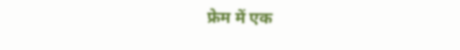फ्रेम में एक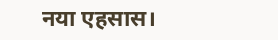नया एहसास।